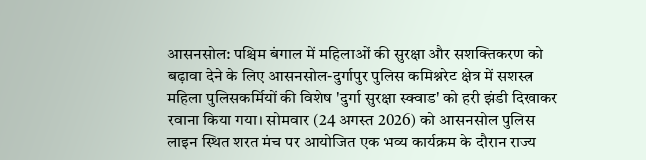आसनसोल: पश्चिम बंगाल में महिलाओं की सुरक्षा और सशक्तिकरण को बढ़ावा देने के लिए आसनसोल-दुर्गापुर पुलिस कमिश्नरेट क्षेत्र में सशस्त्र महिला पुलिसकर्मियों की विशेष 'दुर्गा सुरक्षा स्क्वाड' को हरी झंडी दिखाकर रवाना किया गया। सोमवार (24 अगस्त 2026) को आसनसोल पुलिस लाइन स्थित शरत मंच पर आयोजित एक भव्य कार्यक्रम के दौरान राज्य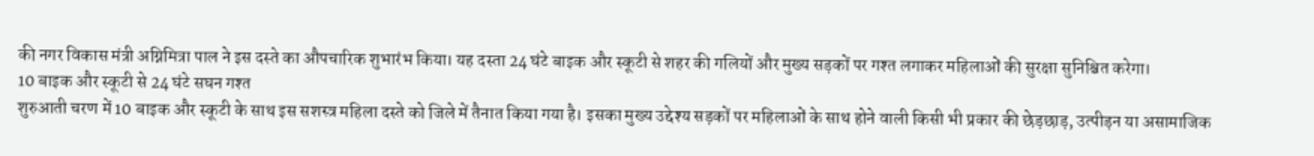की नगर विकास मंत्री अग्निमित्रा पाल ने इस दस्ते का औपचारिक शुभारंभ किया। यह दस्ता 24 घंटे बाइक और स्कूटी से शहर की गलियों और मुख्य सड़कों पर गश्त लगाकर महिलाओं की सुरक्षा सुनिश्चित करेगा।
10 बाइक और स्कूटी से 24 घंटे सघन गश्त
शुरुआती चरण में 10 बाइक और स्कूटी के साथ इस सशस्त्र महिला दस्ते को जिले में तैनात किया गया है। इसका मुख्य उद्देश्य सड़कों पर महिलाओं के साथ होने वाली किसी भी प्रकार की छेड़छाड़, उत्पीड़न या असामाजिक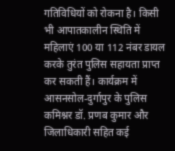गतिविधियों को रोकना है। किसी भी आपातकालीन स्थिति में महिलाएं 100 या 112 नंबर डायल करके तुरंत पुलिस सहायता प्राप्त कर सकती हैं। कार्यक्रम में आसनसोल-दुर्गापुर के पुलिस कमिश्नर डॉ. प्रणब कुमार और जिलाधिकारी सहित कई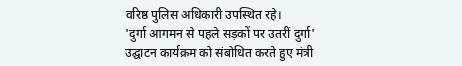वरिष्ठ पुलिस अधिकारी उपस्थित रहे।
'दुर्गा आगमन से पहले सड़कों पर उतरीं दुर्गा'
उद्घाटन कार्यक्रम को संबोधित करते हुए मंत्री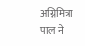अग्निमित्रा पाल ने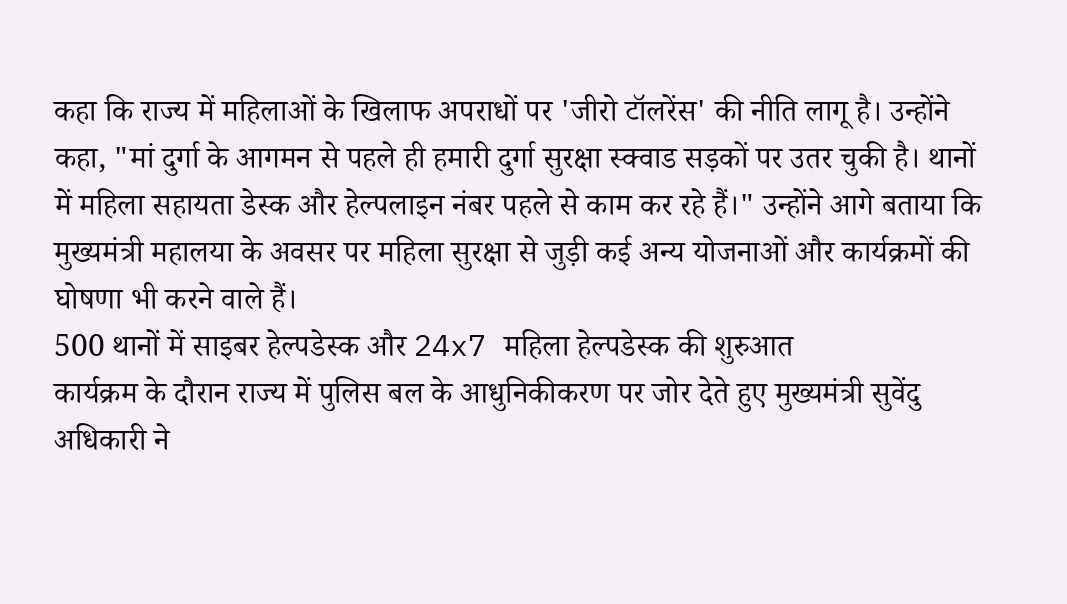कहा कि राज्य में महिलाओं के खिलाफ अपराधों पर 'जीरो टॉलरेंस' की नीति लागू है। उन्होंने कहा, "मां दुर्गा के आगमन से पहले ही हमारी दुर्गा सुरक्षा स्क्वाड सड़कों पर उतर चुकी है। थानों में महिला सहायता डेस्क और हेल्पलाइन नंबर पहले से काम कर रहे हैं।" उन्होंने आगे बताया कि मुख्यमंत्री महालया के अवसर पर महिला सुरक्षा से जुड़ी कई अन्य योजनाओं और कार्यक्रमों की घोषणा भी करने वाले हैं।
500 थानों में साइबर हेल्पडेस्क और 24x7 महिला हेल्पडेस्क की शुरुआत
कार्यक्रम के दौरान राज्य में पुलिस बल के आधुनिकीकरण पर जोर देते हुए मुख्यमंत्री सुवेंदु अधिकारी ने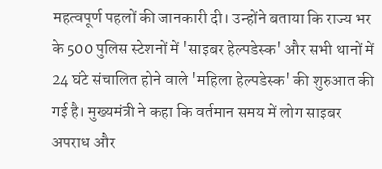महत्वपूर्ण पहलों की जानकारी दी। उन्होंने बताया कि राज्य भर के 500 पुलिस स्टेशनों में 'साइबर हेल्पडेस्क' और सभी थानों में 24 घंटे संचालित होने वाले 'महिला हेल्पडेस्क' की शुरुआत की गई है। मुख्यमंत्री ने कहा कि वर्तमान समय में लोग साइबर अपराध और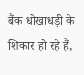बैंक धोखाधड़ी के शिकार हो रहे हैं,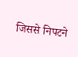जिससे निपटने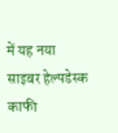में यह नया साइबर हेल्पडेस्क काफी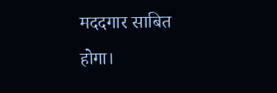मददगार साबित होगा।